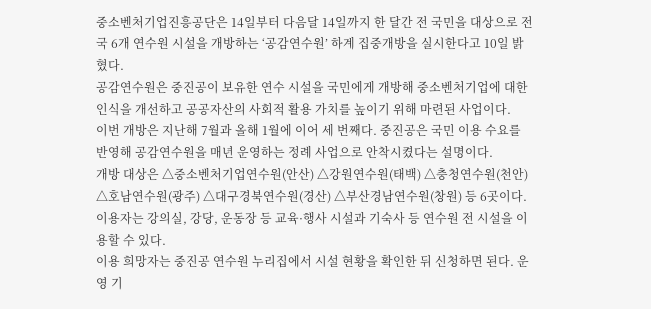중소벤처기업진흥공단은 14일부터 다음달 14일까지 한 달간 전 국민을 대상으로 전국 6개 연수원 시설을 개방하는 ‘공감연수원’ 하계 집중개방을 실시한다고 10일 밝혔다.
공감연수원은 중진공이 보유한 연수 시설을 국민에게 개방해 중소벤처기업에 대한 인식을 개선하고 공공자산의 사회적 활용 가치를 높이기 위해 마련된 사업이다.
이번 개방은 지난해 7월과 올해 1월에 이어 세 번째다. 중진공은 국민 이용 수요를 반영해 공감연수원을 매년 운영하는 정례 사업으로 안착시켰다는 설명이다.
개방 대상은 △중소벤처기업연수원(안산) △강원연수원(태백) △충청연수원(천안) △호남연수원(광주) △대구경북연수원(경산) △부산경남연수원(창원) 등 6곳이다.
이용자는 강의실, 강당, 운동장 등 교육·행사 시설과 기숙사 등 연수원 전 시설을 이용할 수 있다.
이용 희망자는 중진공 연수원 누리집에서 시설 현황을 확인한 뒤 신청하면 된다. 운영 기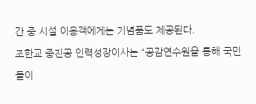간 중 시설 이용객에게는 기념품도 제공된다.
조한교 중진공 인력성장이사는 “공감연수원을 통해 국민들이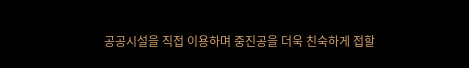공공시설을 직접 이용하며 중진공을 더욱 친숙하게 접할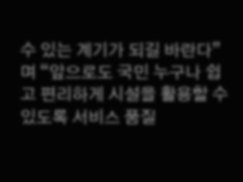수 있는 계기가 되길 바란다”며 “앞으로도 국민 누구나 쉽고 편리하게 시설을 활용할 수 있도록 서비스 품질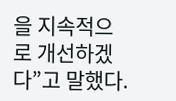을 지속적으로 개선하겠다”고 말했다.